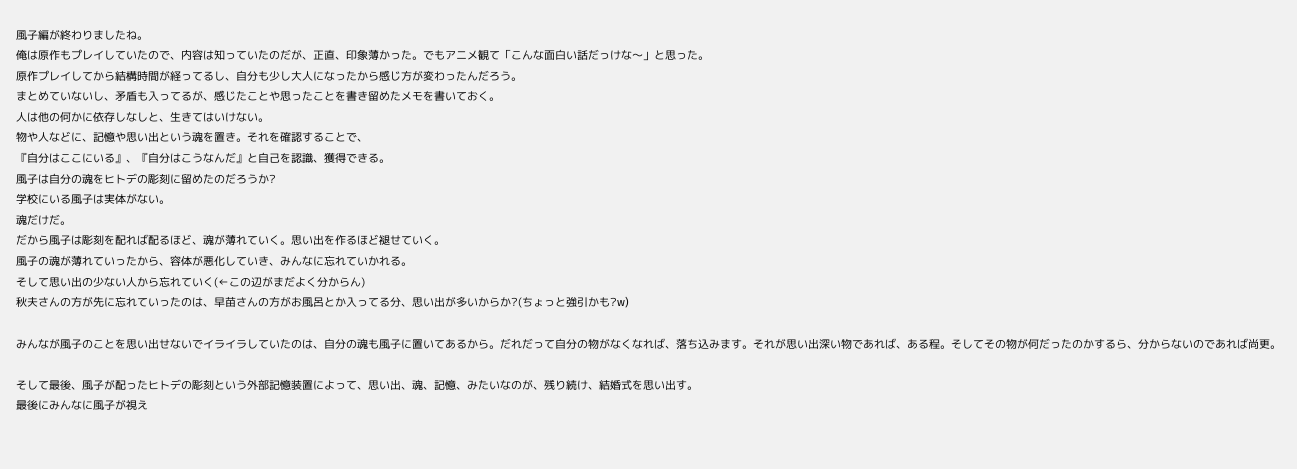風子編が終わりましたね。
俺は原作もプレイしていたので、内容は知っていたのだが、正直、印象薄かった。でもアニメ観て「こんな面白い話だっけな〜」と思った。
原作プレイしてから結構時間が経ってるし、自分も少し大人になったから感じ方が変わったんだろう。
まとめていないし、矛盾も入ってるが、感じたことや思ったことを書き留めたメモを書いておく。
人は他の何かに依存しなしと、生きてはいけない。
物や人などに、記憶や思い出という魂を置き。それを確認することで、
『自分はここにいる』、『自分はこうなんだ』と自己を認識、獲得できる。
風子は自分の魂をヒトデの彫刻に留めたのだろうか?
学校にいる風子は実体がない。
魂だけだ。
だから風子は彫刻を配れば配るほど、魂が薄れていく。思い出を作るほど褪せていく。
風子の魂が薄れていったから、容体が悪化していき、みんなに忘れていかれる。
そして思い出の少ない人から忘れていく(←この辺がまだよく分からん)
秋夫さんの方が先に忘れていったのは、早苗さんの方がお風呂とか入ってる分、思い出が多いからか?(ちょっと強引かも?w)

みんなが風子のことを思い出せないでイライラしていたのは、自分の魂も風子に置いてあるから。だれだって自分の物がなくなれば、落ち込みます。それが思い出深い物であれば、ある程。そしてその物が何だったのかするら、分からないのであれば尚更。

そして最後、風子が配ったヒトデの彫刻という外部記憶装置によって、思い出、魂、記憶、みたいなのが、残り続け、結婚式を思い出す。
最後にみんなに風子が視え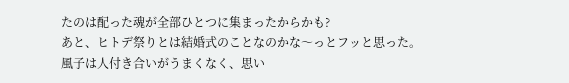たのは配った魂が全部ひとつに集まったからかも?
あと、ヒトデ祭りとは結婚式のことなのかな〜っとフッと思った。
風子は人付き合いがうまくなく、思い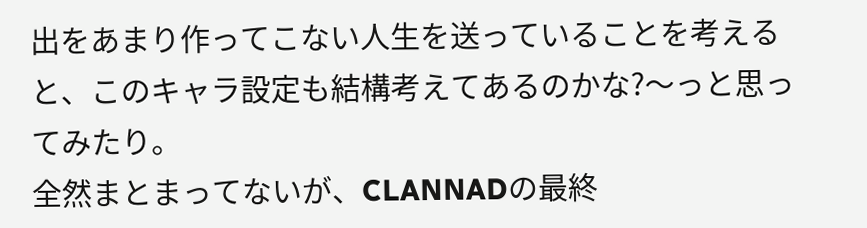出をあまり作ってこない人生を送っていることを考えると、このキャラ設定も結構考えてあるのかな?〜っと思ってみたり。
全然まとまってないが、CLANNADの最終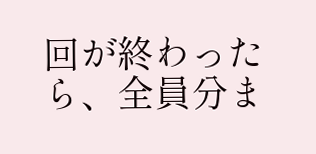回が終わったら、全員分ま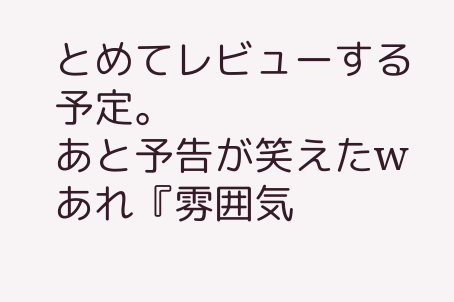とめてレビューする予定。
あと予告が笑えたw
あれ『雰囲気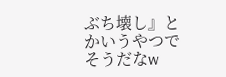ぶち壊し』とかいうやつでそうだなw